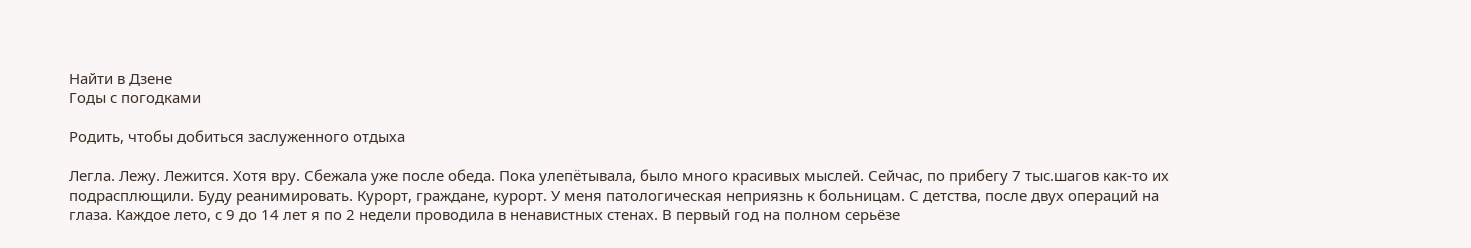Найти в Дзене
Годы с погодками

Родить, чтобы добиться заслуженного отдыха

Легла. Лежу. Лежится. Хотя вру. Сбежала уже после обеда. Пока улепëтывала, было много красивых мыслей. Сейчас, по прибегу 7 тыс.шагов как-то их подрасплющили. Буду реанимировать. Курорт, граждане, курорт. У меня патологическая неприязнь к больницам. С детства, после двух операций на глаза. Каждое лето, с 9 до 14 лет я по 2 недели проводила в ненавистных стенах. В первый год на полном серьёзе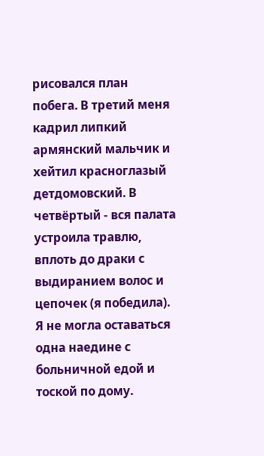рисовался план побега. В третий меня кадрил липкий армянский мальчик и хейтил красноглазый детдомовский. В четвёртый - вся палата устроила травлю, вплоть до драки с выдиранием волос и цепочек (я победила). Я не могла оставаться одна наедине с больничной едой и тоской по дому.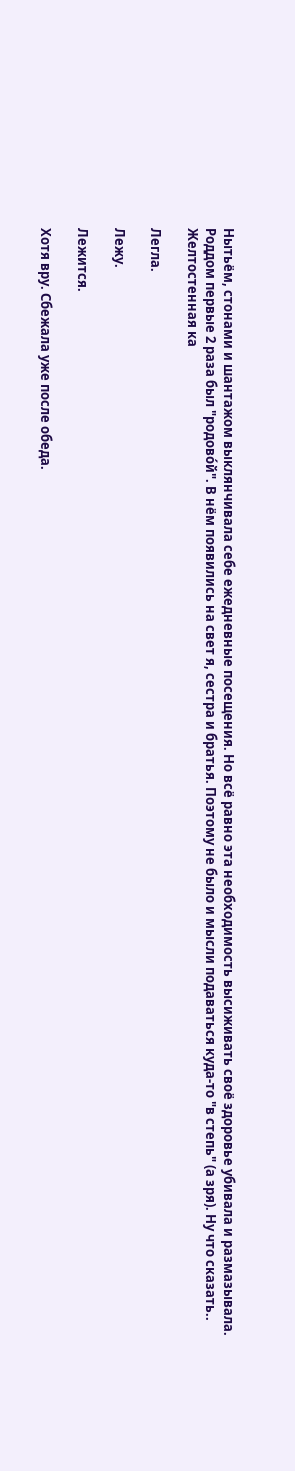Нытьём, стонами и шантажом выклянчивала себе ежедневные посещения. Но всё равно эта необходимость высиживать своё здоровье убивала и размазывала. Роддом первые 2 раза был "родовóй". В нём появились на свет я, сестра и братья. Поэтому не было и мысли подаваться куда-то "в степь" (а зря). Ну что сказать.. Желтостенная ка

Легла.

Лежу.

Лежится.

Хотя вру. Сбежала уже после обеда.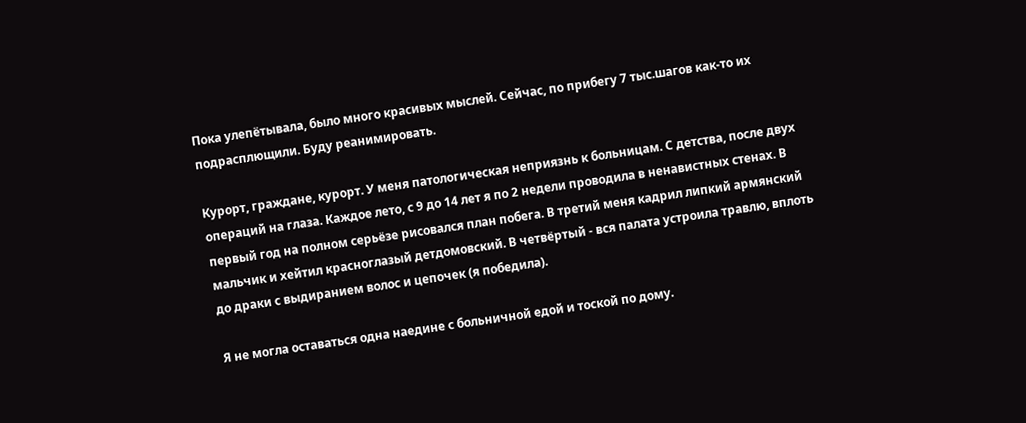Пока улепëтывала, было много красивых мыслей. Сейчас, по прибегу 7 тыс.шагов как-то их подрасплющили. Буду реанимировать.

Курорт, граждане, курорт. У меня патологическая неприязнь к больницам. С детства, после двух операций на глаза. Каждое лето, с 9 до 14 лет я по 2 недели проводила в ненавистных стенах. В первый год на полном серьёзе рисовался план побега. В третий меня кадрил липкий армянский мальчик и хейтил красноглазый детдомовский. В четвёртый - вся палата устроила травлю, вплоть до драки с выдиранием волос и цепочек (я победила).

Я не могла оставаться одна наедине с больничной едой и тоской по дому.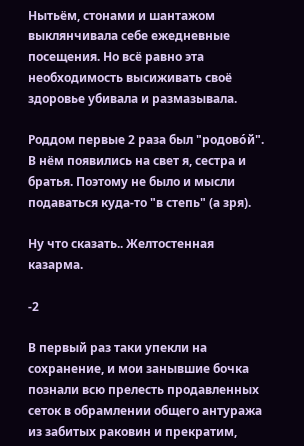Нытьём, стонами и шантажом выклянчивала себе ежедневные посещения. Но всё равно эта необходимость высиживать своё здоровье убивала и размазывала.

Роддом первые 2 раза был "родовóй". В нём появились на свет я, сестра и братья. Поэтому не было и мысли подаваться куда-то "в степь" (а зря).

Ну что сказать.. Желтостенная казарма.

-2

В первый раз таки упекли на сохранение, и мои занывшие бочка познали всю прелесть продавленных сеток в обрамлении общего антуража из забитых раковин и прекратим,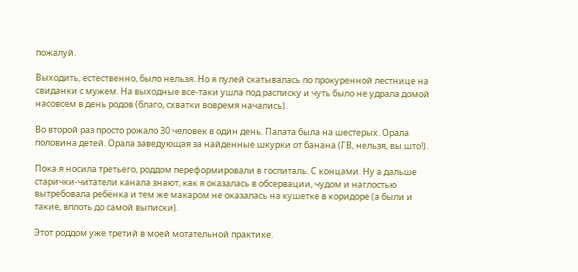пожалуй.

Выходить, естественно, было нельзя. Но я пулей скатывалась по прокуренной лестнице на свиданки с мужем. На выходные все-таки ушла под расписку и чуть было не удрала домой насовсем в день родов (благо, схватки вовремя начались).

Во второй раз просто рожало 30 человек в один день. Палата была на шестерых. Орала половина детей. Орала заведующая за найденные шкурки от банана (ГВ, нельзя, вы што!).

Пока я носила третьего, роддом переформировали в госпиталь. С концами. Ну а дальше старички-читатели канала знают, как я оказалась в обсервации, чудом и наглостью вытребовала ребёнка и тем же макаром не оказалась на кушетке в коридоре (а были и такие, вплоть до самой выписки).

Этот роддом уже третий в моей мотательной практике.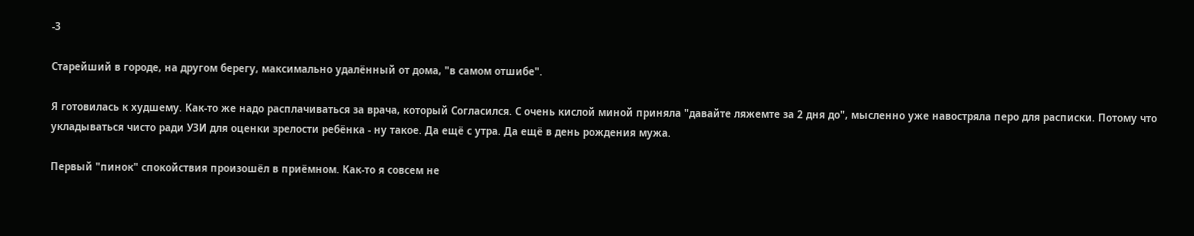-3

Старейший в городе, на другом берегу, максимально удалëнный от дома, "в самом отшибе".

Я готовилась к худшему. Как-то же надо расплачиваться за врача, который Согласился. С очень кислой миной приняла "давайте ляжемте за 2 дня до", мысленно уже навостряла перо для расписки. Потому что укладываться чисто ради УЗИ для оценки зрелости ребёнка - ну такое. Да ещё с утра. Да ещё в день рождения мужа.

Первый "пинок" спокойствия произошёл в приёмном. Как-то я совсем не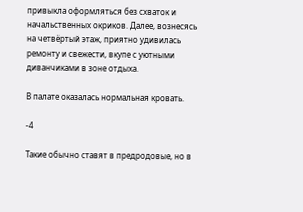привыкла оформляться без схваток и начальственных окриков. Далее, вознесясь на четвёртый этаж, приятно удивилась ремонту и свежести, вкупе с уютными диванчиками в зоне отдыха.

В палате оказалась нормальная кровать.

-4

Такие обычно ставят в предродовые, но в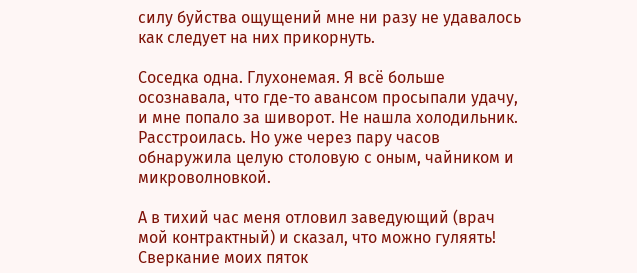силу буйства ощущений мне ни разу не удавалось как следует на них прикорнуть.

Соседка одна. Глухонемая. Я всё больше осознавала, что где-то авансом просыпали удачу, и мне попало за шиворот. Не нашла холодильник. Расстроилась. Но уже через пару часов обнаружила целую столовую с оным, чайником и микроволновкой.

А в тихий час меня отловил заведующий (врач мой контрактный) и сказал, что можно гуляять! Сверкание моих пяток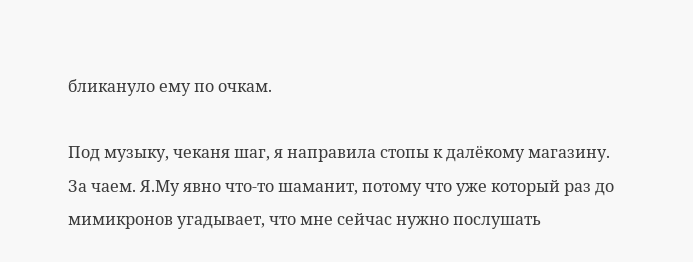бликануло ему по очкам.

Под музыку, чеканя шаг, я направила стопы к далёкому магазину. За чаем. Я.Му явно что-то шаманит, потому что уже который раз до мимикронов угадывает, что мне сейчас нужно послушать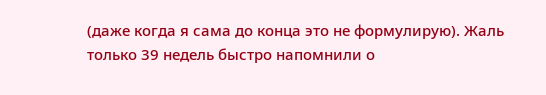(даже когда я сама до конца это не формулирую). Жаль только 39 недель быстро напомнили о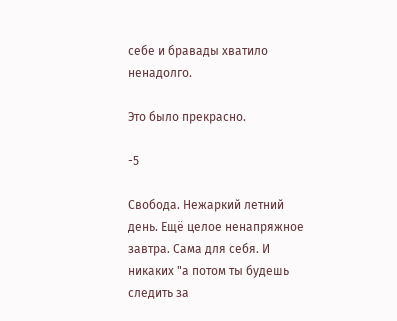себе и бравады хватило ненадолго.

Это было прекрасно.

-5

Свобода. Нежаркий летний день. Ещё целое ненапряжное завтра. Сама для себя. И никаких "а потом ты будешь следить за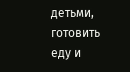детьми, готовить еду и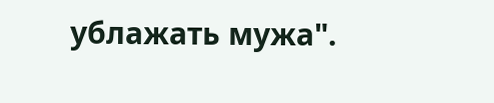ублажать мужа".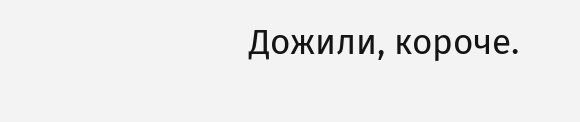Дожили, короче.